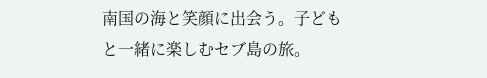南国の海と笑顔に出会う。子どもと一緒に楽しむセブ島の旅。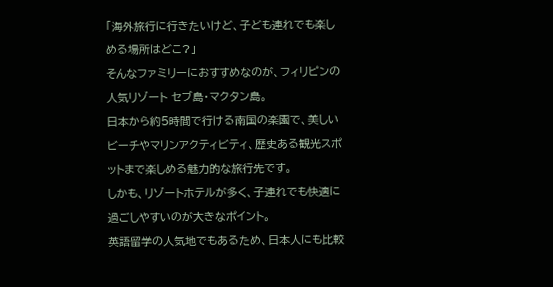「海外旅行に行きたいけど、子ども連れでも楽しめる場所はどこ?」
そんなファミリーにおすすめなのが、フィリピンの人気リゾート セブ島・マクタン島。
日本から約5時間で行ける南国の楽園で、美しいビーチやマリンアクティビティ、歴史ある観光スポットまで楽しめる魅力的な旅行先です。
しかも、リゾートホテルが多く、子連れでも快適に過ごしやすいのが大きなポイント。
英語留学の人気地でもあるため、日本人にも比較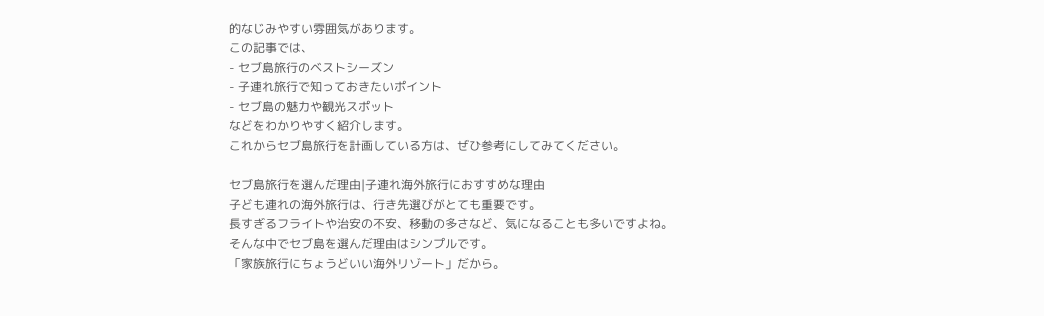的なじみやすい雰囲気があります。
この記事では、
- セブ島旅行のベストシーズン
- 子連れ旅行で知っておきたいポイント
- セブ島の魅力や観光スポット
などをわかりやすく紹介します。
これからセブ島旅行を計画している方は、ぜひ参考にしてみてください。

セブ島旅行を選んだ理由|子連れ海外旅行におすすめな理由
子ども連れの海外旅行は、行き先選びがとても重要です。
長すぎるフライトや治安の不安、移動の多さなど、気になることも多いですよね。
そんな中でセブ島を選んだ理由はシンプルです。
「家族旅行にちょうどいい海外リゾート」だから。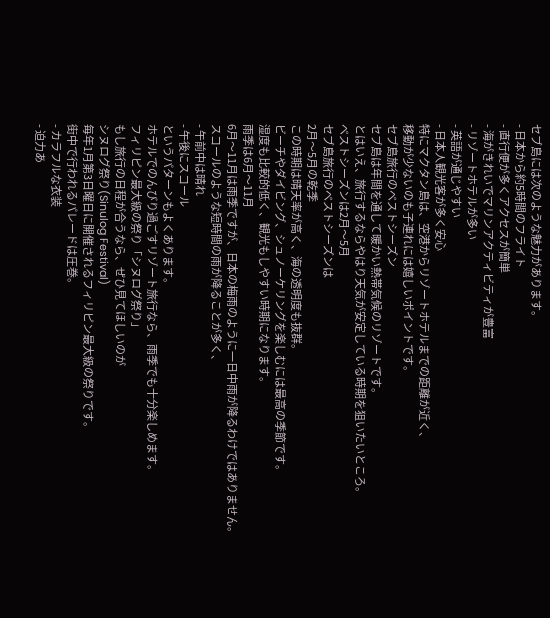セブ島には次のような魅力があります。
- 日本から約5時間のフライト
- 直行便が多くアクセスが簡単
- 海がきれいでマリンアクティビティが豊富
- リゾートホテルが多い
- 英語が通じやすい
- 日本人観光客が多く安心
特にマクタン島は、空港からリゾートホテルまでの距離が近く、
移動が少ないのも子連れには嬉しいポイントです。
セブ島旅行のベストシーズン
セブ島は年間を通して暖かい熱帯気候のリゾートです。
とはいえ、旅行するならやはり天気が安定している時期を狙いたいところ。
ベストシーズンは2月〜5月
セブ島旅行のベストシーズンは
2月〜5月の乾季
この時期は晴天率が高く、海の透明度も抜群。
ビーチやダイビング、シュノーケリングを楽しむには最高の季節です。
湿度も比較的低く、観光もしやすい時期になります。
雨季は6月〜11月
6月〜11月は雨季ですが、日本の梅雨のように一日中雨が降るわけではありません。
スコールのような短時間の雨が降ることが多く、
- 午前中は晴れ
- 午後にスコール
というパターンもよくあります。
ホテルでのんびり過ごすリゾート旅行なら、雨季でも十分楽しめます。
フィリピン最大級の祭り「シヌログ祭り」
もし旅行の日程が合うなら、ぜひ見てほしいのが
シヌログ祭り(Sinulog Festival)
毎年1月第3日曜日に開催されるフィリピン最大級の祭りです。
街中で行われるパレードは圧巻。
- カラフルな衣装
- 迫力あ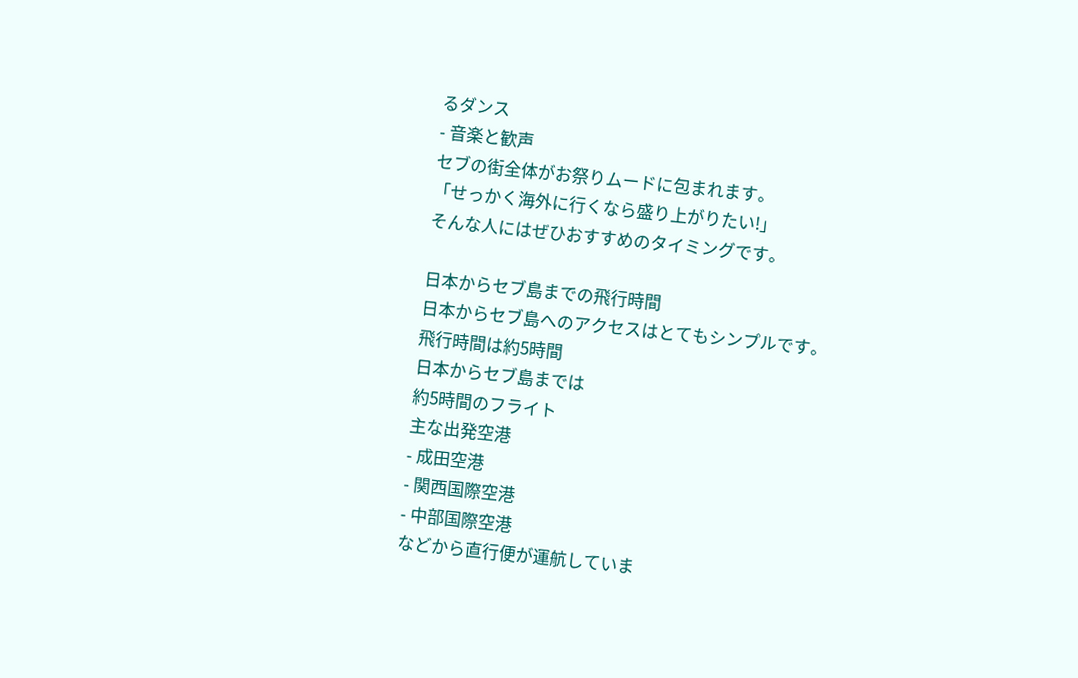るダンス
- 音楽と歓声
セブの街全体がお祭りムードに包まれます。
「せっかく海外に行くなら盛り上がりたい!」
そんな人にはぜひおすすめのタイミングです。

日本からセブ島までの飛行時間
日本からセブ島へのアクセスはとてもシンプルです。
飛行時間は約5時間
日本からセブ島までは
約5時間のフライト
主な出発空港
- 成田空港
- 関西国際空港
- 中部国際空港
などから直行便が運航していま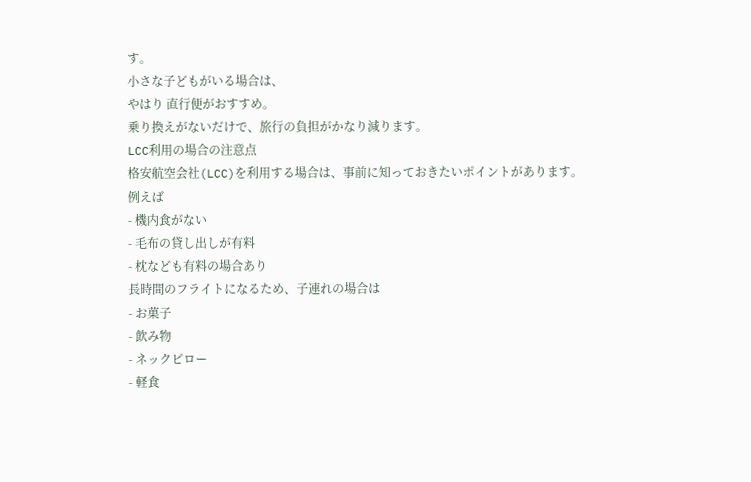す。
小さな子どもがいる場合は、
やはり 直行便がおすすめ。
乗り換えがないだけで、旅行の負担がかなり減ります。
LCC利用の場合の注意点
格安航空会社(LCC)を利用する場合は、事前に知っておきたいポイントがあります。
例えば
- 機内食がない
- 毛布の貸し出しが有料
- 枕なども有料の場合あり
長時間のフライトになるため、子連れの場合は
- お菓子
- 飲み物
- ネックピロー
- 軽食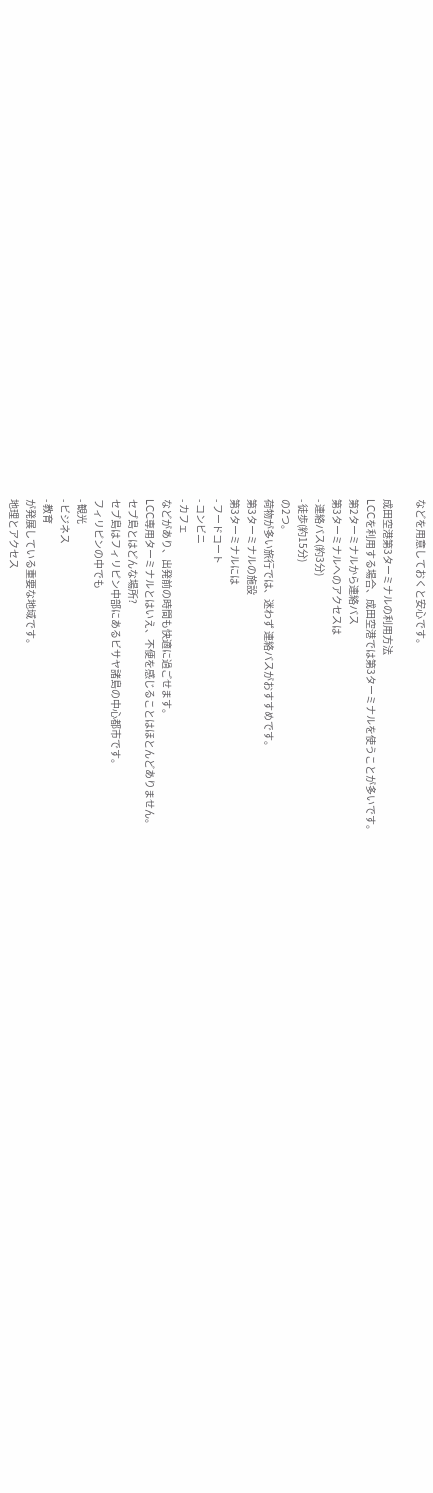などを用意しておくと安心です。

成田空港第3ターミナルの利用方法
LCCを利用する場合、成田空港では第3ターミナルを使うことが多いです。
第2ターミナルから連絡バス
第3ターミナルへのアクセスは
- 連絡バス(約3分)
- 徒歩(約15分)
の2つ。
荷物が多い旅行では、迷わず 連絡バスがおすすめです。
第3ターミナルの施設
第3ターミナルには
- フードコート
- コンビニ
- カフェ
などがあり、出発前の時間も快適に過ごせます。
LCC専用ターミナルとはいえ、不便を感じることはほとんどありません。
セブ島とはどんな場所?
セブ島はフィリピン中部にあるビサヤ諸島の中心都市です。
フィリピンの中でも
- 観光
- ビジネス
- 教育
が発展している重要な地域です。
地理とアクセス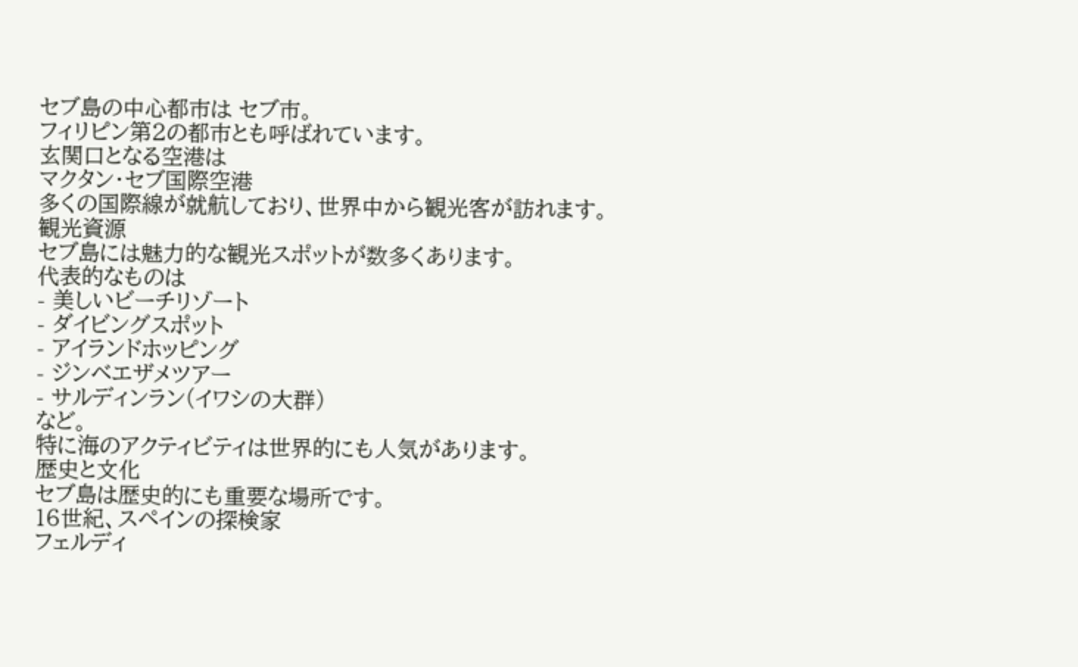セブ島の中心都市は セブ市。
フィリピン第2の都市とも呼ばれています。
玄関口となる空港は
マクタン・セブ国際空港
多くの国際線が就航しており、世界中から観光客が訪れます。
観光資源
セブ島には魅力的な観光スポットが数多くあります。
代表的なものは
- 美しいビーチリゾート
- ダイビングスポット
- アイランドホッピング
- ジンベエザメツアー
- サルディンラン(イワシの大群)
など。
特に海のアクティビティは世界的にも人気があります。
歴史と文化
セブ島は歴史的にも重要な場所です。
16世紀、スペインの探検家
フェルディ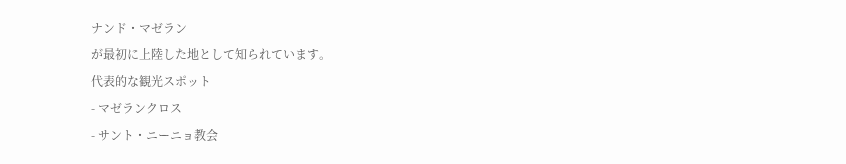ナンド・マゼラン
が最初に上陸した地として知られています。
代表的な観光スポット
- マゼランクロス
- サント・ニーニョ教会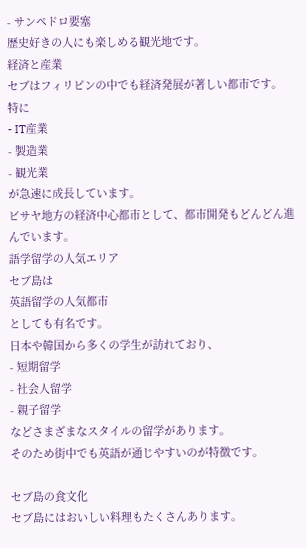- サンペドロ要塞
歴史好きの人にも楽しめる観光地です。
経済と産業
セブはフィリピンの中でも経済発展が著しい都市です。
特に
- IT産業
- 製造業
- 観光業
が急速に成長しています。
ビサヤ地方の経済中心都市として、都市開発もどんどん進んでいます。
語学留学の人気エリア
セブ島は
英語留学の人気都市
としても有名です。
日本や韓国から多くの学生が訪れており、
- 短期留学
- 社会人留学
- 親子留学
などさまざまなスタイルの留学があります。
そのため街中でも英語が通じやすいのが特徴です。

セブ島の食文化
セブ島にはおいしい料理もたくさんあります。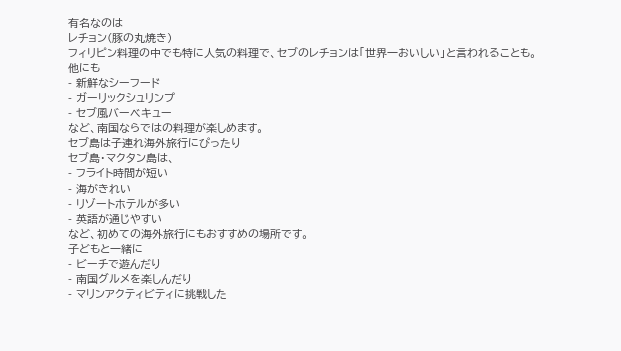有名なのは
レチョン(豚の丸焼き)
フィリピン料理の中でも特に人気の料理で、セブのレチョンは「世界一おいしい」と言われることも。
他にも
- 新鮮なシーフード
- ガーリックシュリンプ
- セブ風バーベキュー
など、南国ならではの料理が楽しめます。
セブ島は子連れ海外旅行にぴったり
セブ島・マクタン島は、
- フライト時間が短い
- 海がきれい
- リゾートホテルが多い
- 英語が通じやすい
など、初めての海外旅行にもおすすめの場所です。
子どもと一緒に
- ビーチで遊んだり
- 南国グルメを楽しんだり
- マリンアクティビティに挑戦した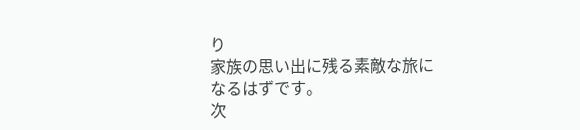り
家族の思い出に残る素敵な旅になるはずです。
次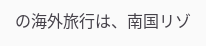の海外旅行は、南国リゾ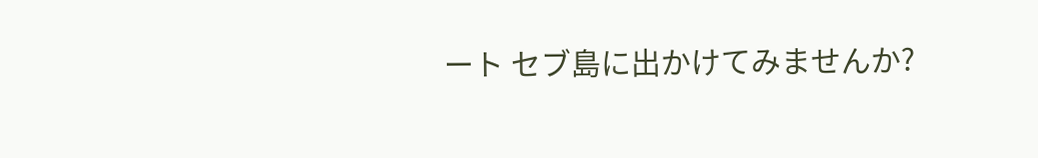ート セブ島に出かけてみませんか?